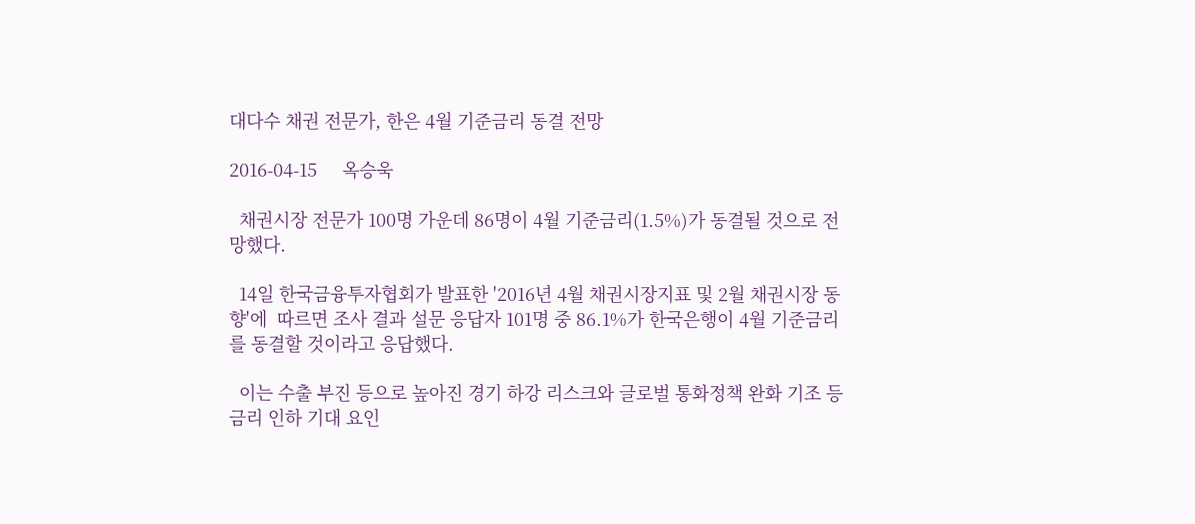대다수 채권 전문가, 한은 4월 기준금리 동결 전망

2016-04-15     옥승욱

  채권시장 전문가 100명 가운데 86명이 4월 기준금리(1.5%)가 동결될 것으로 전망했다.

  14일 한국금융투자협회가 발표한 '2016년 4월 채권시장지표 및 2월 채권시장 동향'에  따르면 조사 결과 설문 응답자 101명 중 86.1%가 한국은행이 4월 기준금리를 동결할 것이라고 응답했다.

  이는 수출 부진 등으로 높아진 경기 하강 리스크와 글로벌 통화정책 완화 기조 등 금리 인하 기대 요인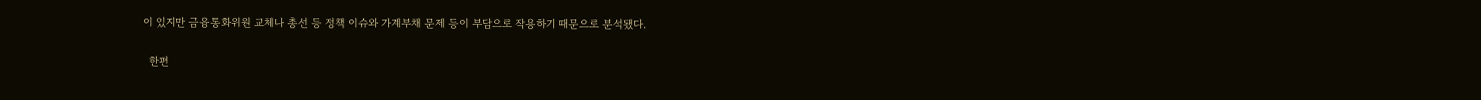이 있지만 금융통화위원 교체나 총선 등 정책 이슈와 가계부채 문제 등이 부담으로 작용하기 때문으로 분석됐다.

  한편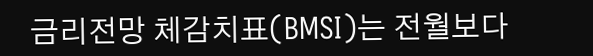금리전망 체감치표(BMSI)는 전월보다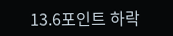13.6포인트 하락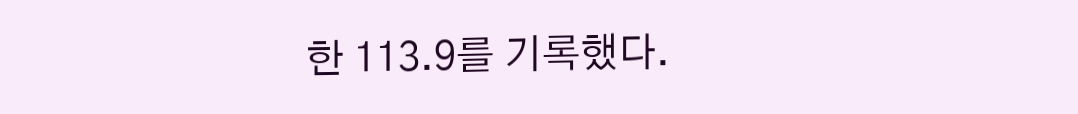한 113.9를 기록했다.